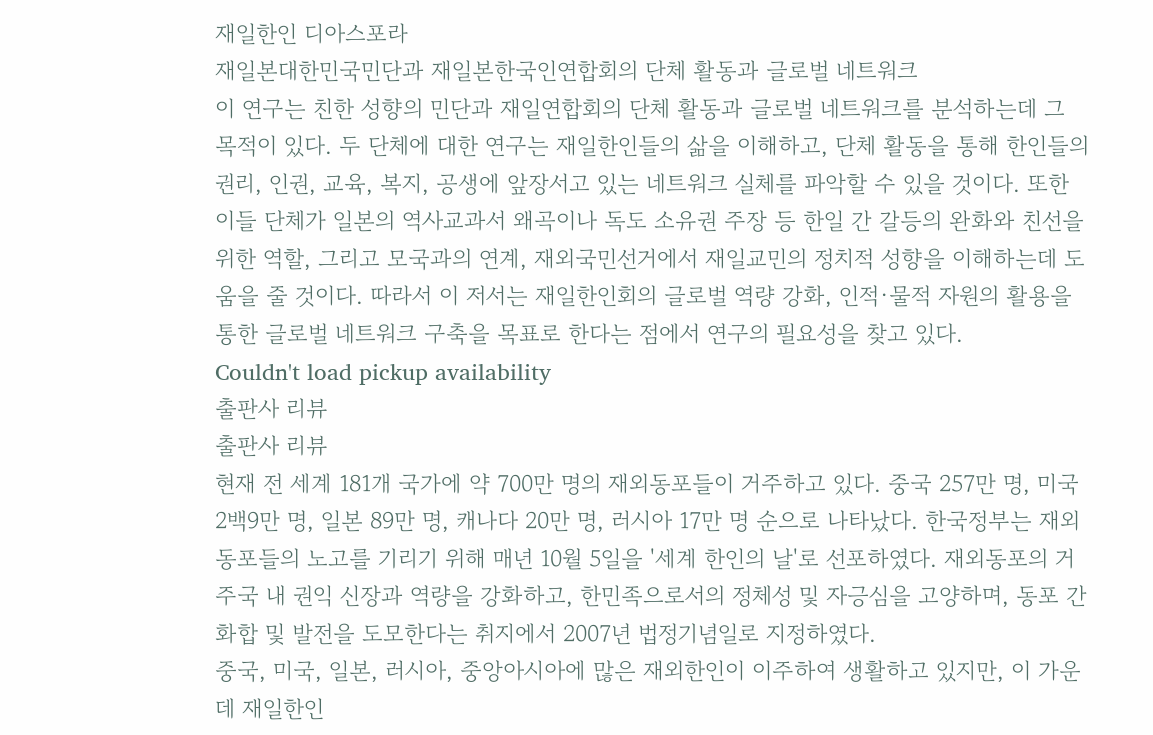재일한인 디아스포라
재일본대한민국민단과 재일본한국인연합회의 단체 활동과 글로벌 네트워크
이 연구는 친한 성향의 민단과 재일연합회의 단체 활동과 글로벌 네트워크를 분석하는데 그 목적이 있다. 두 단체에 대한 연구는 재일한인들의 삶을 이해하고, 단체 활동을 통해 한인들의 권리, 인권, 교육, 복지, 공생에 앞장서고 있는 네트워크 실체를 파악할 수 있을 것이다. 또한 이들 단체가 일본의 역사교과서 왜곡이나 독도 소유권 주장 등 한일 간 갈등의 완화와 친선을 위한 역할, 그리고 모국과의 연계, 재외국민선거에서 재일교민의 정치적 성향을 이해하는데 도움을 줄 것이다. 따라서 이 저서는 재일한인회의 글로벌 역량 강화, 인적·물적 자원의 활용을 통한 글로벌 네트워크 구축을 목표로 한다는 점에서 연구의 필요성을 찾고 있다.
Couldn't load pickup availability
출판사 리뷰
출판사 리뷰
현재 전 세계 181개 국가에 약 700만 명의 재외동포들이 거주하고 있다. 중국 257만 명, 미국 2백9만 명, 일본 89만 명, 캐나다 20만 명, 러시아 17만 명 순으로 나타났다. 한국정부는 재외동포들의 노고를 기리기 위해 매년 10월 5일을 '세계 한인의 날'로 선포하였다. 재외동포의 거주국 내 권익 신장과 역량을 강화하고, 한민족으로서의 정체성 및 자긍심을 고양하며, 동포 간 화합 및 발전을 도모한다는 취지에서 2007년 법정기념일로 지정하였다.
중국, 미국, 일본, 러시아, 중앙아시아에 많은 재외한인이 이주하여 생활하고 있지만, 이 가운데 재일한인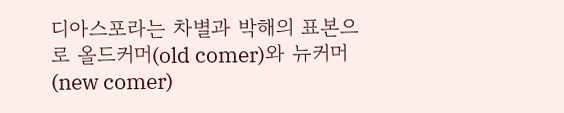디아스포라는 차별과 박해의 표본으로 올드커머(old comer)와 뉴커머(new comer)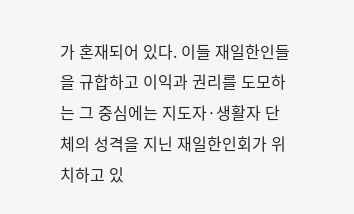가 혼재되어 있다. 이들 재일한인들을 규합하고 이익과 권리를 도모하는 그 중심에는 지도자·생활자 단체의 성격을 지닌 재일한인회가 위치하고 있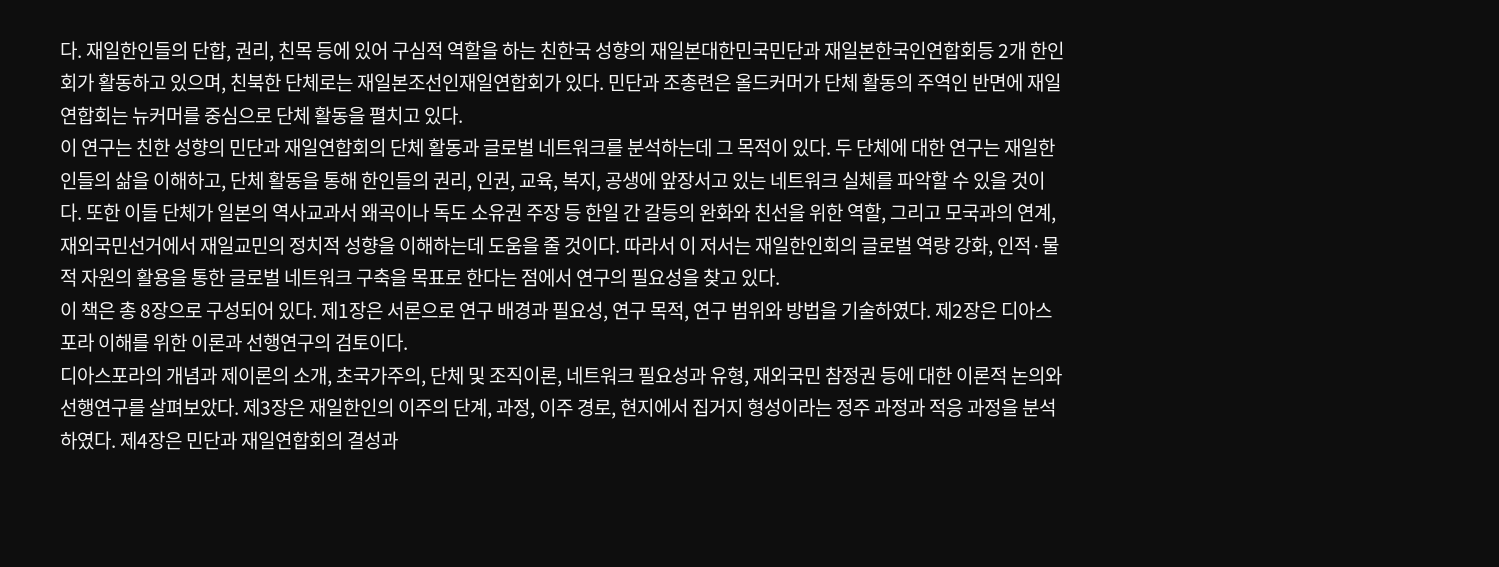다. 재일한인들의 단합, 권리, 친목 등에 있어 구심적 역할을 하는 친한국 성향의 재일본대한민국민단과 재일본한국인연합회등 2개 한인회가 활동하고 있으며, 친북한 단체로는 재일본조선인재일연합회가 있다. 민단과 조총련은 올드커머가 단체 활동의 주역인 반면에 재일연합회는 뉴커머를 중심으로 단체 활동을 펼치고 있다.
이 연구는 친한 성향의 민단과 재일연합회의 단체 활동과 글로벌 네트워크를 분석하는데 그 목적이 있다. 두 단체에 대한 연구는 재일한인들의 삶을 이해하고, 단체 활동을 통해 한인들의 권리, 인권, 교육, 복지, 공생에 앞장서고 있는 네트워크 실체를 파악할 수 있을 것이다. 또한 이들 단체가 일본의 역사교과서 왜곡이나 독도 소유권 주장 등 한일 간 갈등의 완화와 친선을 위한 역할, 그리고 모국과의 연계, 재외국민선거에서 재일교민의 정치적 성향을 이해하는데 도움을 줄 것이다. 따라서 이 저서는 재일한인회의 글로벌 역량 강화, 인적·물적 자원의 활용을 통한 글로벌 네트워크 구축을 목표로 한다는 점에서 연구의 필요성을 찾고 있다.
이 책은 총 8장으로 구성되어 있다. 제1장은 서론으로 연구 배경과 필요성, 연구 목적, 연구 범위와 방법을 기술하였다. 제2장은 디아스포라 이해를 위한 이론과 선행연구의 검토이다.
디아스포라의 개념과 제이론의 소개, 초국가주의, 단체 및 조직이론, 네트워크 필요성과 유형, 재외국민 참정권 등에 대한 이론적 논의와 선행연구를 살펴보았다. 제3장은 재일한인의 이주의 단계, 과정, 이주 경로, 현지에서 집거지 형성이라는 정주 과정과 적응 과정을 분석하였다. 제4장은 민단과 재일연합회의 결성과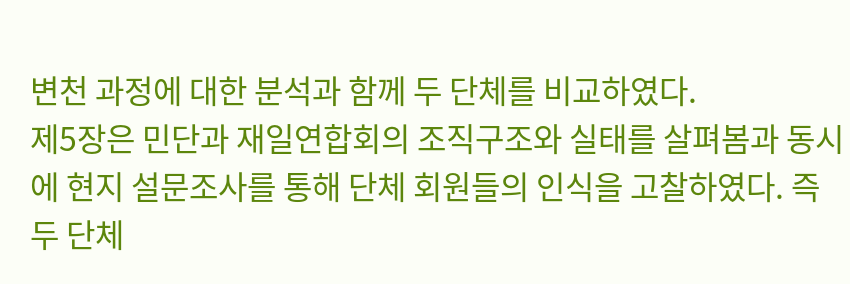변천 과정에 대한 분석과 함께 두 단체를 비교하였다.
제5장은 민단과 재일연합회의 조직구조와 실태를 살펴봄과 동시에 현지 설문조사를 통해 단체 회원들의 인식을 고찰하였다. 즉 두 단체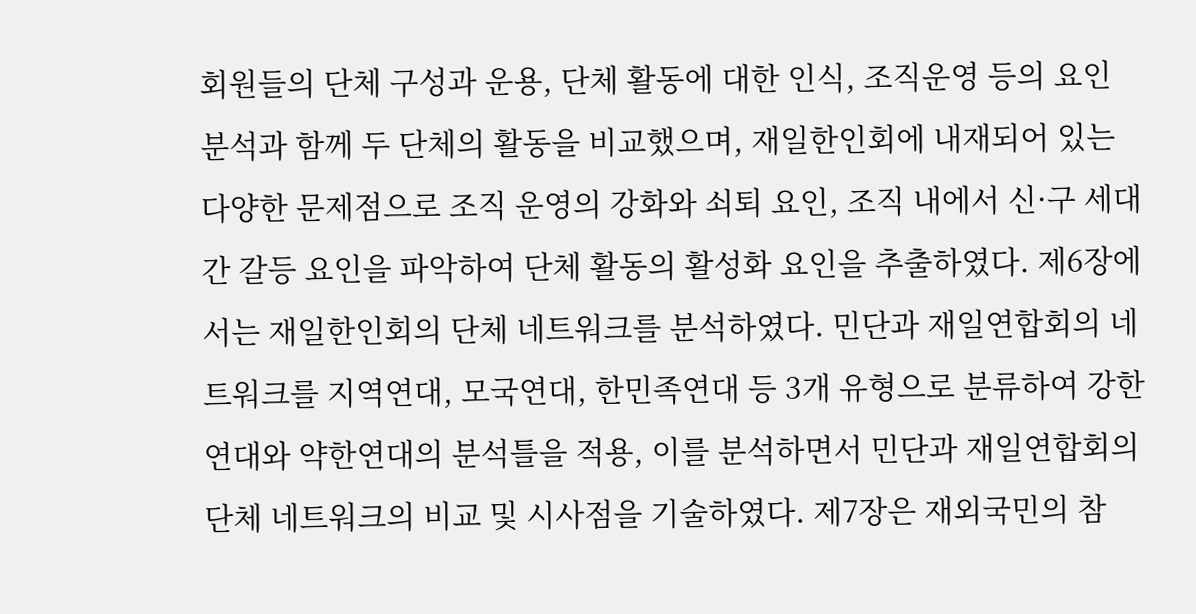회원들의 단체 구성과 운용, 단체 활동에 대한 인식, 조직운영 등의 요인 분석과 함께 두 단체의 활동을 비교했으며, 재일한인회에 내재되어 있는 다양한 문제점으로 조직 운영의 강화와 쇠퇴 요인, 조직 내에서 신·구 세대 간 갈등 요인을 파악하여 단체 활동의 활성화 요인을 추출하였다. 제6장에서는 재일한인회의 단체 네트워크를 분석하였다. 민단과 재일연합회의 네트워크를 지역연대, 모국연대, 한민족연대 등 3개 유형으로 분류하여 강한연대와 약한연대의 분석틀을 적용, 이를 분석하면서 민단과 재일연합회의 단체 네트워크의 비교 및 시사점을 기술하였다. 제7장은 재외국민의 참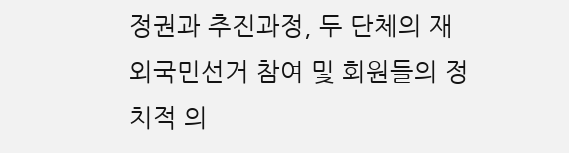정권과 추진과정, 두 단체의 재외국민선거 참여 및 회원들의 정치적 의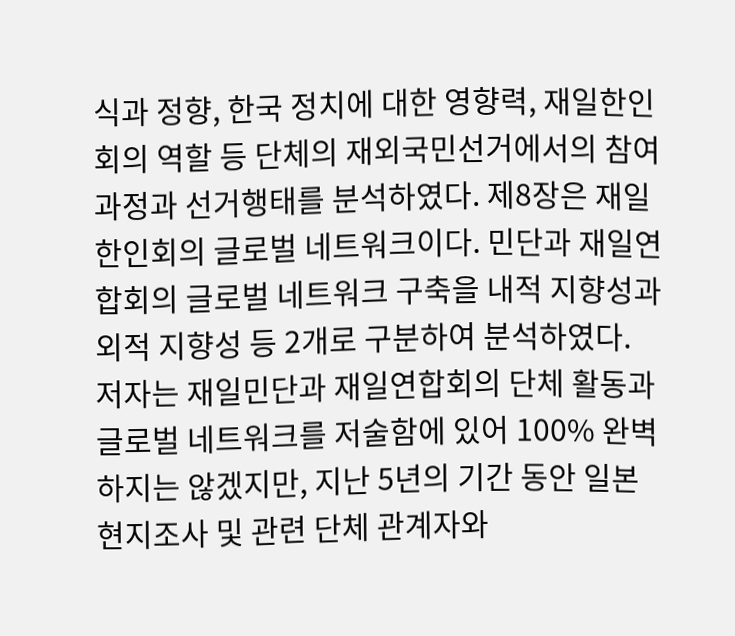식과 정향, 한국 정치에 대한 영향력, 재일한인회의 역할 등 단체의 재외국민선거에서의 참여 과정과 선거행태를 분석하였다. 제8장은 재일한인회의 글로벌 네트워크이다. 민단과 재일연합회의 글로벌 네트워크 구축을 내적 지향성과 외적 지향성 등 2개로 구분하여 분석하였다.
저자는 재일민단과 재일연합회의 단체 활동과 글로벌 네트워크를 저술함에 있어 100% 완벽하지는 않겠지만, 지난 5년의 기간 동안 일본 현지조사 및 관련 단체 관계자와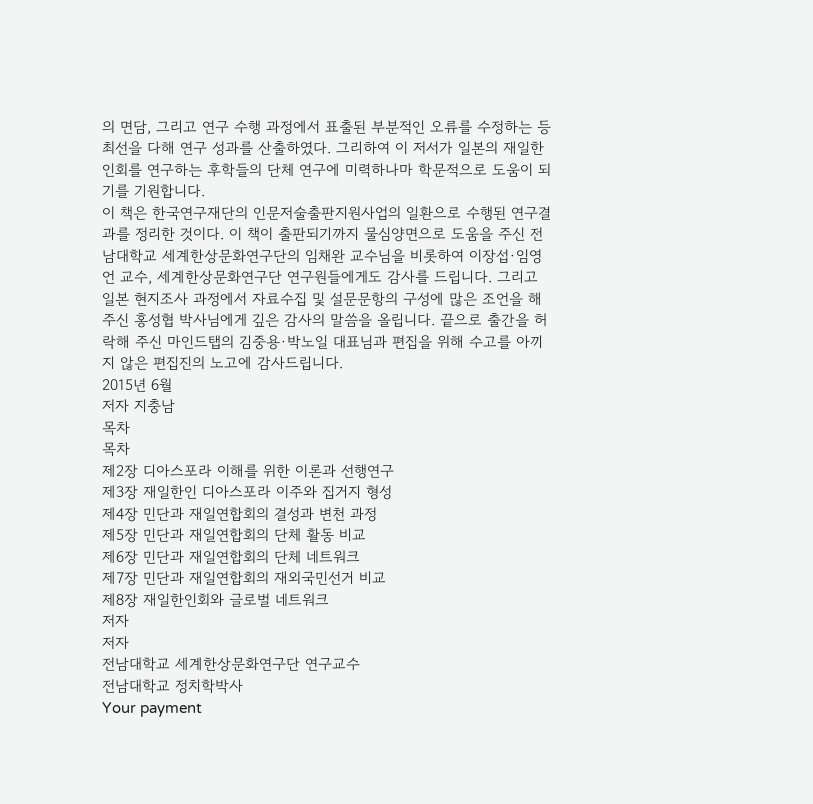의 면담, 그리고 연구 수행 과정에서 표출된 부분적인 오류를 수정하는 등 최선을 다해 연구 성과를 산출하였다. 그리하여 이 저서가 일본의 재일한인회를 연구하는 후학들의 단체 연구에 미력하나마 학문적으로 도움이 되기를 기원합니다.
이 책은 한국연구재단의 인문저술출판지원사업의 일환으로 수행된 연구결과를 정리한 것이다. 이 책이 출판되기까지 물심양면으로 도움을 주신 전남대학교 세계한상문화연구단의 임채완 교수님을 비롯하여 이장섭·임영언 교수, 세계한상문화연구단 연구원들에게도 감사를 드립니다. 그리고 일본 현지조사 과정에서 자료수집 및 설문문항의 구성에 많은 조언을 해 주신 홍성협 박사님에게 깊은 감사의 말씀을 올립니다. 끝으로 출간을 허락해 주신 마인드탭의 김중용·박노일 대표님과 편집을 위해 수고를 아끼지 않은 편집진의 노고에 감사드립니다.
2015년 6월
저자 지충남
목차
목차
제2장 디아스포라 이해를 위한 이론과 선행연구
제3장 재일한인 디아스포라 이주와 집거지 형성
제4장 민단과 재일연합회의 결성과 변천 과정
제5장 민단과 재일연합회의 단체 활동 비교
제6장 민단과 재일연합회의 단체 네트워크
제7장 민단과 재일연합회의 재외국민선거 비교
제8장 재일한인회와 글로벌 네트워크
저자
저자
전남대학교 세계한상문화연구단 연구교수
전남대학교 정치학박사
Your payment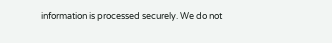information is processed securely. We do not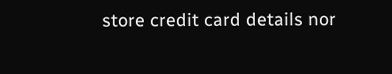store credit card details nor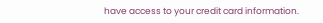have access to your credit card information.